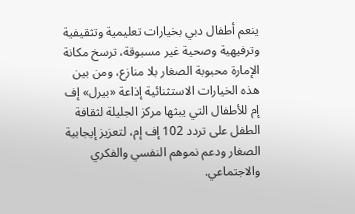ينعم أطفال دبي بخيارات تعليمية وتثقيفية وترفيهية وصحية غير مسبوقة، ترسخ مكانة الإمارة محبوبة الصغار بلا منازع، ومن بين هذه الخيارات الاستثنائية إذاعة «بيرل» إف إم للأطفال التي يبثها مركز الجليلة لثقافة الطفل على تردد 102 إف إم، لتعزيز إيجابية الصغار ودعم نموهم النفسي والفكري والاجتماعي.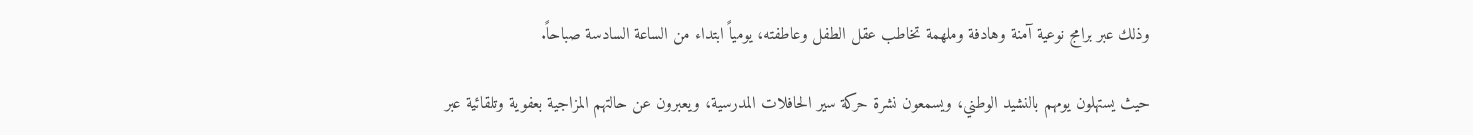وذلك عبر برامج نوعية آمنة وهادفة وملهمة تخاطب عقل الطفل وعاطفته، يومياً ابتداء من الساعة السادسة صباحاً.

حيث يستهلون يومهم بالنشيد الوطني، ويسمعون نشرة حركة سير الحافلات المدرسية، ويعبرون عن حالتهم المزاجية بعفوية وتلقائية عبر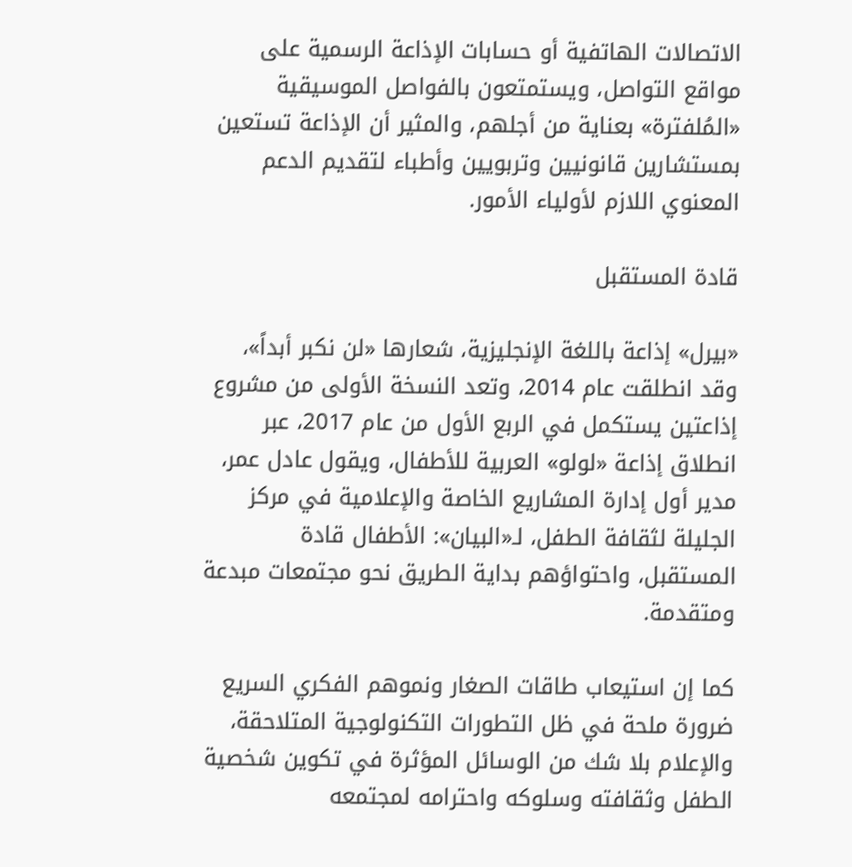الاتصالات الهاتفية أو حسابات الإذاعة الرسمية على مواقع التواصل، ويستمتعون بالفواصل الموسيقية «المُلفترة» بعناية من أجلهم، والمثير أن الإذاعة تستعين بمستشارين قانونيين وتربويين وأطباء لتقديم الدعم المعنوي اللازم لأولياء الأمور.

قادة المستقبل

«بيرل» إذاعة باللغة الإنجليزية، شعارها «لن نكبر أبداً»، وقد انطلقت عام 2014، وتعد النسخة الأولى من مشروع إذاعتين يستكمل في الربع الأول من عام 2017، عبر انطلاق إذاعة «لولو» العربية للأطفال، ويقول عادل عمر، مدير أول إدارة المشاريع الخاصة والإعلامية في مركز الجليلة لثقافة الطفل، لـ«البيان»: الأطفال قادة المستقبل، واحتواؤهم بداية الطريق نحو مجتمعات مبدعة ومتقدمة.

كما إن استيعاب طاقات الصغار ونموهم الفكري السريع ضرورة ملحة في ظل التطورات التكنولوجية المتلاحقة، والإعلام بلا شك من الوسائل المؤثرة في تكوين شخصية الطفل وثقافته وسلوكه واحترامه لمجتمعه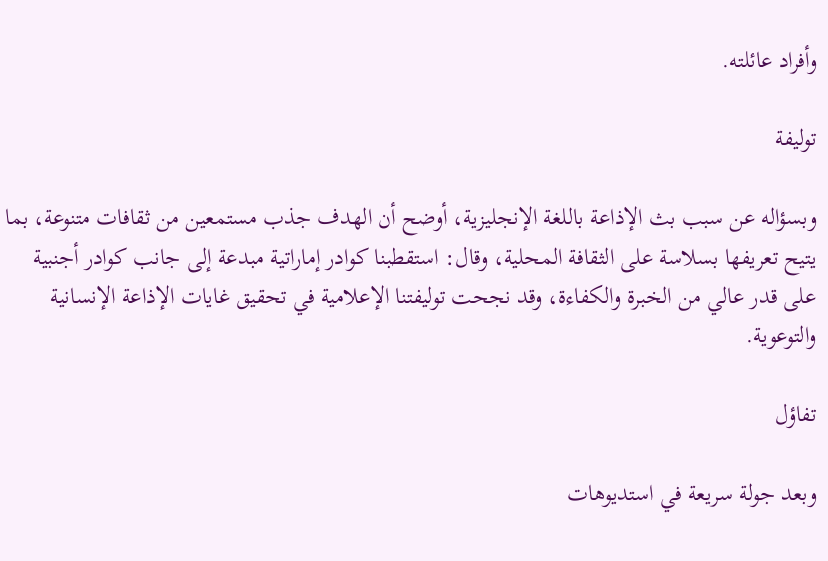وأفراد عائلته.

توليفة

وبسؤاله عن سبب بث الإذاعة باللغة الإنجليزية، أوضح أن الهدف جذب مستمعين من ثقافات متنوعة، بما يتيح تعريفها بسلاسة على الثقافة المحلية، وقال: استقطبنا كوادر إماراتية مبدعة إلى جانب كوادر أجنبية على قدر عالي من الخبرة والكفاءة، وقد نجحت توليفتنا الإعلامية في تحقيق غايات الإذاعة الإنسانية والتوعوية.

تفاؤل

وبعد جولة سريعة في استديوهات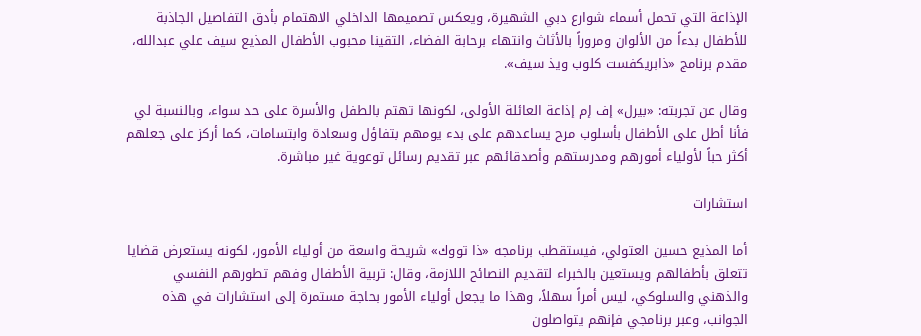الإذاعة التي تحمل أسماء شوارع دبي الشهيرة، ويعكس تصميمها الداخلي الاهتمام بأدق التفاصيل الجاذبة للأطفال بدءاً من الألوان ومروراً بالأثاث وانتهاء برحابة الفضاء، التقينا محبوب الأطفال المذيع سيف علي عبدالله، مقدم برنامج «ذابريكفست كلوب ويذ سيف».

وقال عن تجربته: «بيرل» إف إم إذاعة العائلة الأولى، لكونها تهتم بالطفل والأسرة على حد سواء، وبالنسبة لي فأنا أطل على الأطفال بأسلوب مرح يساعدهم على بدء يومهم بتفاؤل وسعادة وابتسامات، كما أركز على جعلهم أكثر حباً لأولياء أمورهم ومدرستهم وأصدقائهم عبر تقديم رسائل توعوية غير مباشرة.

استشارات

أما المذيع حسين العتولي، فيستقطب برنامجه «ذا تووك» شريحة واسعة من أولياء الأمور، لكونه يستعرض قضايا تتعلق بأطفالهم ويستعين بالخبراء لتقديم النصائح اللازمة، وقال: تربية الأطفال وفهم تطورهم النفسي والذهني والسلوكي، ليس أمراً سهلاً، وهذا ما يجعل أولياء الأمور بحاجة مستمرة إلى استشارات في هذه الجوانب، وعبر برنامجي فإنهم يتواصلون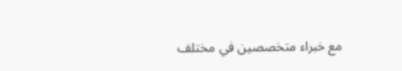مع خبراء متخصصين في مختلف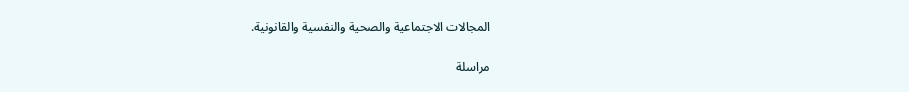المجالات الاجتماعية والصحية والنفسية والقانونية.

مراسلة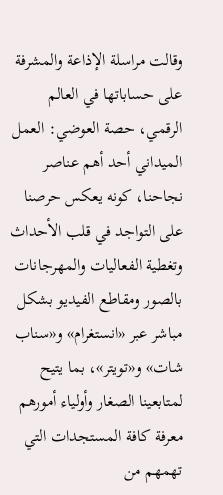وقالت مراسلة الإذاعة والمشرفة على حساباتها في العالم الرقمي، حصة العوضي: العمل الميداني أحد أهم عناصر نجاحنا، كونه يعكس حرصنا على التواجد في قلب الأحداث وتغطية الفعاليات والمهرجانات بالصور ومقاطع الفيديو بشكل مباشر عبر «انستغرام» و«سناب شات» و«تويتر»، بما يتيح لمتابعينا الصغار وأولياء أمورهم معرفة كافة المستجدات التي تهمهم من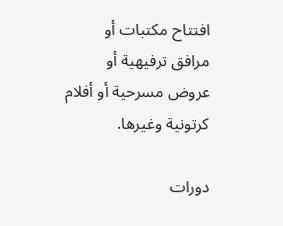افتتاح مكتبات أو مرافق ترفيهية أو عروض مسرحية أو أفلام كرتونية وغيرها.

دورات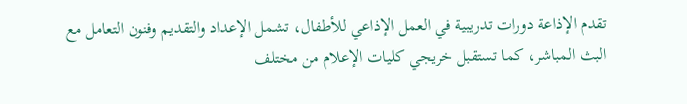تقدم الإذاعة دورات تدريبية في العمل الإذاعي للأطفال، تشمل الإعداد والتقديم وفنون التعامل مع البث المباشر، كما تستقبل خريجي كليات الإعلام من مختلف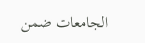الجامعات ضمن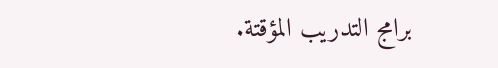برامج التدريب المؤقتة.